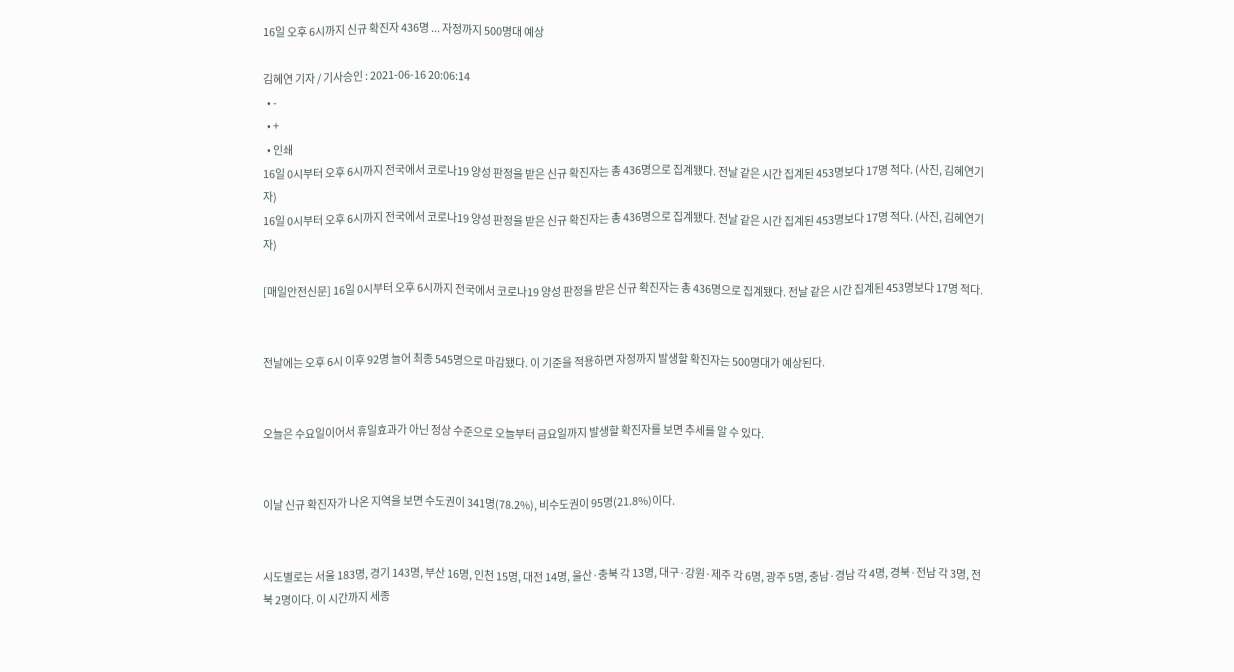16일 오후 6시까지 신규 확진자 436명 ... 자정까지 500명대 예상

김혜연 기자 / 기사승인 : 2021-06-16 20:06:14
  • -
  • +
  • 인쇄
16일 0시부터 오후 6시까지 전국에서 코로나19 양성 판정을 받은 신규 확진자는 총 436명으로 집계됐다. 전날 같은 시간 집계된 453명보다 17명 적다. (사진, 김혜연기자)
16일 0시부터 오후 6시까지 전국에서 코로나19 양성 판정을 받은 신규 확진자는 총 436명으로 집계됐다. 전날 같은 시간 집계된 453명보다 17명 적다. (사진, 김혜연기자)

[매일안전신문] 16일 0시부터 오후 6시까지 전국에서 코로나19 양성 판정을 받은 신규 확진자는 총 436명으로 집계됐다. 전날 같은 시간 집계된 453명보다 17명 적다.


전날에는 오후 6시 이후 92명 늘어 최종 545명으로 마감됐다. 이 기준을 적용하면 자정까지 발생할 확진자는 500명대가 예상된다.


오늘은 수요일이어서 휴일효과가 아닌 정상 수준으로 오늘부터 금요일까지 발생할 확진자를 보면 추세를 알 수 있다.


이날 신규 확진자가 나온 지역을 보면 수도권이 341명(78.2%), 비수도권이 95명(21.8%)이다.


시도별로는 서울 183명, 경기 143명, 부산 16명, 인천 15명, 대전 14명, 울산·충북 각 13명, 대구·강원·제주 각 6명, 광주 5명, 충남·경남 각 4명, 경북·전남 각 3명, 전북 2명이다. 이 시간까지 세종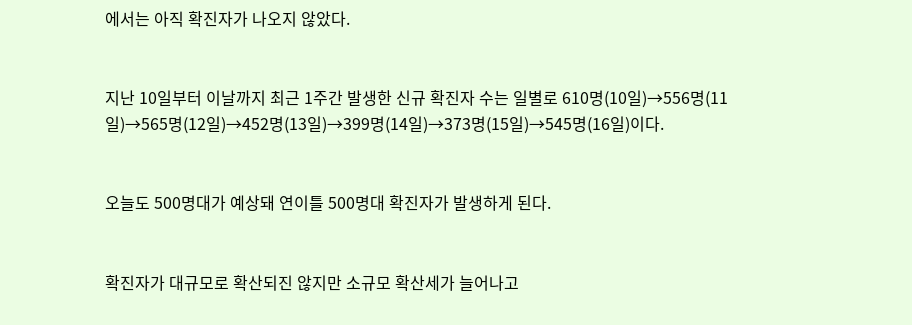에서는 아직 확진자가 나오지 않았다.


지난 10일부터 이날까지 최근 1주간 발생한 신규 확진자 수는 일별로 610명(10일)→556명(11일)→565명(12일)→452명(13일)→399명(14일)→373명(15일)→545명(16일)이다.


오늘도 500명대가 예상돼 연이틀 500명대 확진자가 발생하게 된다.


확진자가 대규모로 확산되진 않지만 소규모 확산세가 늘어나고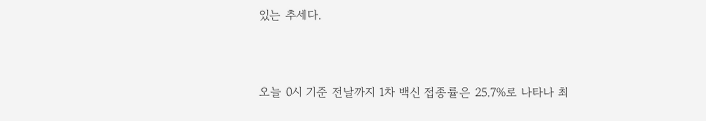있는 추세다.


오늘 0시 기준 전날까지 1차 백신 접종률은 25.7%로 나타나 최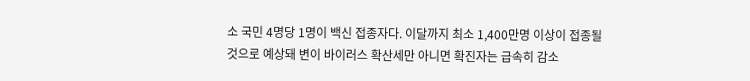소 국민 4명당 1명이 백신 접종자다. 이달까지 최소 1,400만명 이상이 접종될 것으로 예상돼 변이 바이러스 확산세만 아니면 확진자는 급속히 감소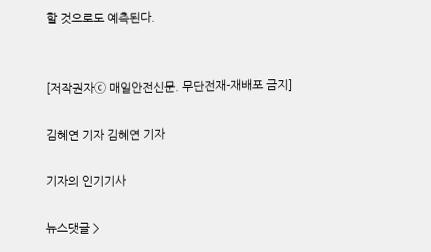할 것으로도 예측된다.


[저작권자ⓒ 매일안전신문. 무단전재-재배포 금지]

김혜연 기자 김혜연 기자

기자의 인기기사

뉴스댓글 >